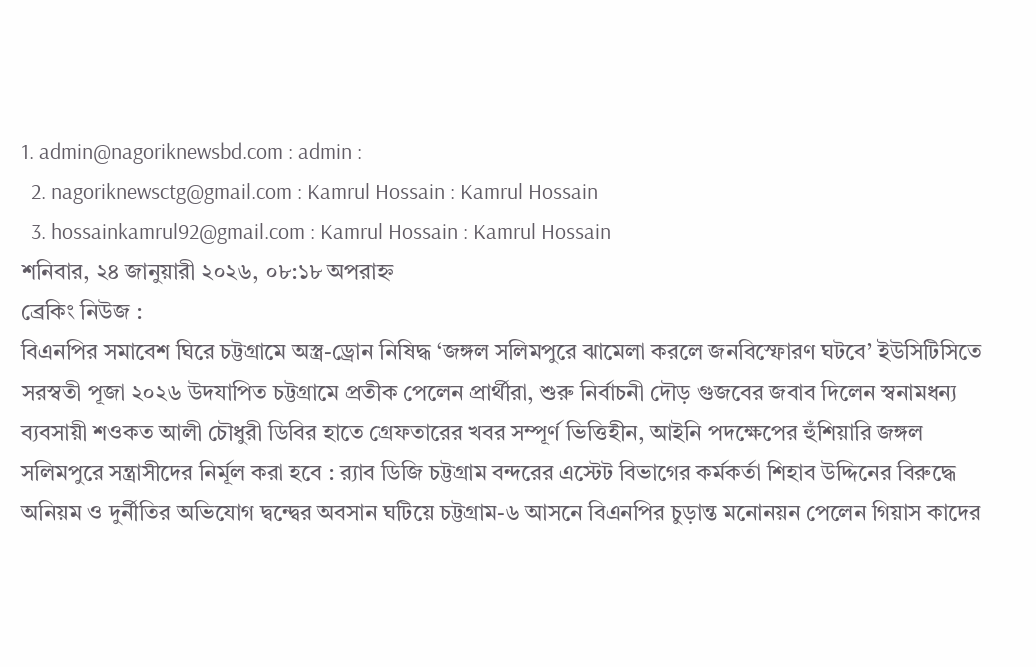1. admin@nagoriknewsbd.com : admin :
  2. nagoriknewsctg@gmail.com : Kamrul Hossain : Kamrul Hossain
  3. hossainkamrul92@gmail.com : Kamrul Hossain : Kamrul Hossain
শনিবার, ২৪ জানুয়ারী ২০২৬, ০৮:১৮ অপরাহ্ন
ব্রেকিং নিউজ :
বিএনপির সমাবেশ ঘিরে চট্টগ্রামে অস্ত্র-ড্রোন নিষিদ্ধ ‘জঙ্গল সলিমপুরে ঝামেলা করলে জনবিস্ফোরণ ঘটবে’ ইউসিটিসিতে সরস্বতী পূজা ২০২৬ উদযাপিত চট্টগ্রামে প্রতীক পেলেন প্রার্থীরা, শুরু নির্বাচনী দৌড় গুজবের জবাব দিলেন স্বনামধন্য ব্যবসায়ী শওকত আলী চৌধুরী ডিবির হাতে গ্রেফতারের খবর সম্পূর্ণ ভিত্তিহীন, আইনি পদক্ষেপের হুঁশিয়ারি জঙ্গল সলিমপুরে সন্ত্রাসীদের নির্মূল করা হবে : র‌্যাব ডিজি চট্টগ্রাম বন্দরের এস্টেট বিভাগের কর্মকর্তা শিহাব উদ্দিনের বিরুদ্ধে অনিয়ম ও দুর্নীতির অভিযোগ দ্বন্দ্বের অবসান ঘটিয়ে চট্টগ্রাম-৬ আসনে বিএনপির চুড়ান্ত মনোনয়ন পেলেন গিয়াস কাদের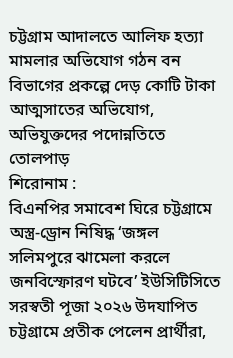চট্টগ্রাম আদালতে আলিফ হত্যা মামলার অভিযোগ গঠন বন বিভাগের প্রকল্পে দেড় কোটি টাকা আত্মসাতের অভিযোগ, অভিযুক্তদের পদোন্নতিতে তোলপাড়
শিরোনাম :
বিএনপির সমাবেশ ঘিরে চট্টগ্রামে অস্ত্র-ড্রোন নিষিদ্ধ ‘জঙ্গল সলিমপুরে ঝামেলা করলে জনবিস্ফোরণ ঘটবে’ ইউসিটিসিতে সরস্বতী পূজা ২০২৬ উদযাপিত চট্টগ্রামে প্রতীক পেলেন প্রার্থীরা,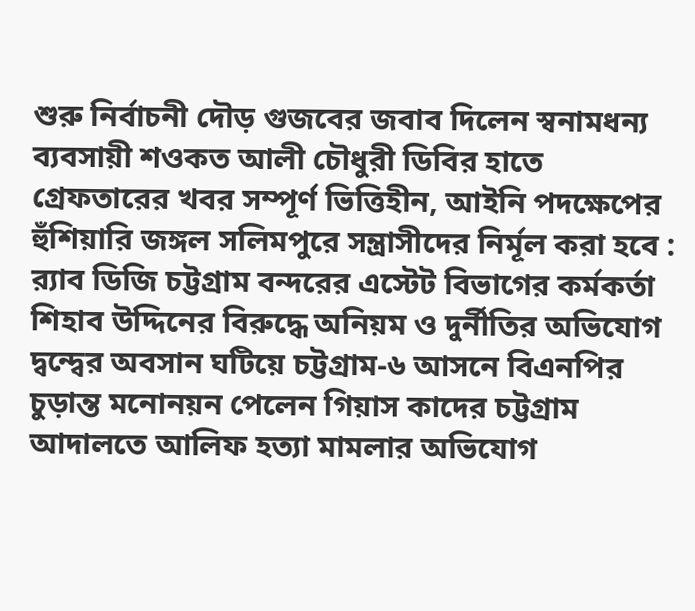শুরু নির্বাচনী দৌড় গুজবের জবাব দিলেন স্বনামধন্য ব্যবসায়ী শওকত আলী চৌধুরী ডিবির হাতে গ্রেফতারের খবর সম্পূর্ণ ভিত্তিহীন, আইনি পদক্ষেপের হুঁশিয়ারি জঙ্গল সলিমপুরে সন্ত্রাসীদের নির্মূল করা হবে : র‌্যাব ডিজি চট্টগ্রাম বন্দরের এস্টেট বিভাগের কর্মকর্তা শিহাব উদ্দিনের বিরুদ্ধে অনিয়ম ও দুর্নীতির অভিযোগ দ্বন্দ্বের অবসান ঘটিয়ে চট্টগ্রাম-৬ আসনে বিএনপির চুড়ান্ত মনোনয়ন পেলেন গিয়াস কাদের চট্টগ্রাম আদালতে আলিফ হত্যা মামলার অভিযোগ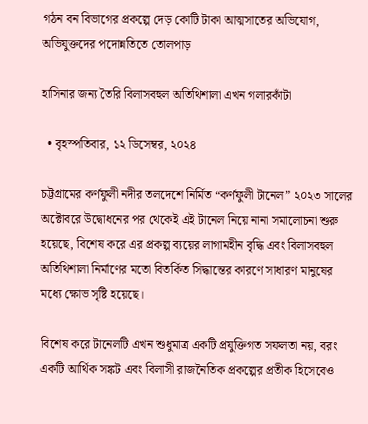গঠন বন বিভাগের প্রকল্পে দেড় কোটি টাকা আত্মসাতের অভিযোগ, অভিযুক্তদের পদোন্নতিতে তোলপাড়

হাসিনার জন্য তৈরি বিলাসবহুল অতিথিশালা এখন গলারকাঁটা

  • বৃহস্পতিবার, ১২ ডিসেম্বর, ২০২৪

চট্টগ্রামের কর্ণফুলী নদীর তলদেশে নির্মিত “কর্ণফুলী টানেল” ২০২৩ সালের অক্টোবরে উদ্বোধনের পর থেকেই এই টানেল নিয়ে নানা সমালোচনা শুরু হয়েছে, বিশেষ করে এর প্রকল্প ব্যয়ের লাগামহীন বৃদ্ধি এবং বিলাসবহুল অতিথিশালা নির্মাণের মতো বিতর্কিত সিদ্ধান্তের কারণে সাধারণ মানুষের মধ্যে ক্ষোভ সৃষ্টি হয়েছে।

বিশেষ করে টানেলটি এখন শুধুমাত্র একটি প্রযুক্তিগত সফলতা নয়, বরং একটি আর্থিক সঙ্কট এবং বিলাসী রাজনৈতিক প্রকল্পের প্রতীক হিসেবেও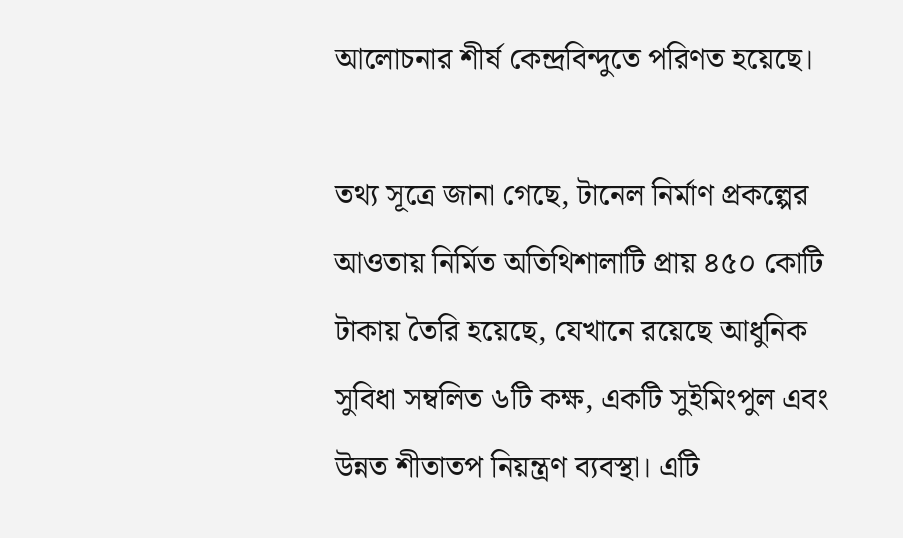আলোচনার শীর্ষ কেন্দ্রবিন্দুতে পরিণত হয়েছে।

তথ্য সূত্রে জানা গেছে, টানেল নির্মাণ প্রকল্পের আওতায় নির্মিত অতিথিশালাটি প্রায় ৪৫০ কোটি টাকায় তৈরি হয়েছে, যেখানে রয়েছে আধুনিক সুবিধা সম্বলিত ৬টি কক্ষ, একটি সুইমিংপুল এবং উন্নত শীতাতপ নিয়ন্ত্রণ ব্যবস্থা। এটি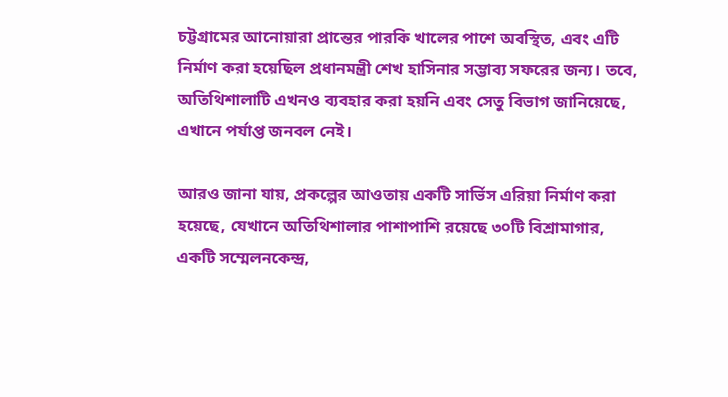চট্টগ্রামের আনোয়ারা প্রান্তের পারকি খালের পাশে অবস্থিত, এবং এটি নির্মাণ করা হয়েছিল প্রধানমন্ত্রী শেখ হাসিনার সম্ভাব্য সফরের জন্য। তবে, অতিথিশালাটি এখনও ব্যবহার করা হয়নি এবং সেতু বিভাগ জানিয়েছে, এখানে পর্যাপ্ত জনবল নেই।

আরও জানা যায়, প্রকল্পের আওতায় একটি সার্ভিস এরিয়া নির্মাণ করা হয়েছে, যেখানে অতিথিশালার পাশাপাশি রয়েছে ৩০টি বিশ্রামাগার, একটি সম্মেলনকেন্দ্র,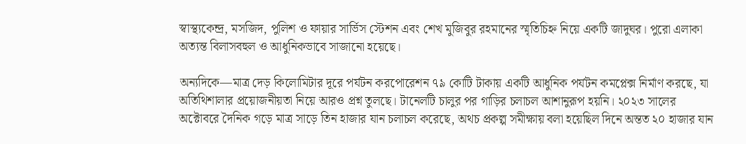স্বাস্থ্যকেন্দ্র, মসজিদ, পুলিশ ও ফায়ার সার্ভিস স্টেশন এবং শেখ মুজিবুর রহমানের স্মৃতিচিহ্ন নিয়ে একটি জাদুঘর। পুরো এলাকা অত্যন্ত বিলাসবহুল ও আধুনিকভাবে সাজানো হয়েছে।

অন্যদিকে—মাত্র দেড় কিলোমিটার দূরে পর্যটন করপোরেশন ৭৯ কোটি টাকায় একটি আধুনিক পর্যটন কমপ্লেক্স নির্মাণ করছে, যা অতিথিশালার প্রয়োজনীয়তা নিয়ে আরও প্রশ্ন তুলছে। টানেলটি চালুর পর গাড়ির চলাচল আশানুরূপ হয়নি। ২০২৩ সালের অক্টোবরে দৈনিক গড়ে মাত্র সাড়ে তিন হাজার যান চলাচল করেছে, অথচ প্রকল্প সমীক্ষায় বলা হয়েছিল দিনে অন্তত ২০ হাজার যান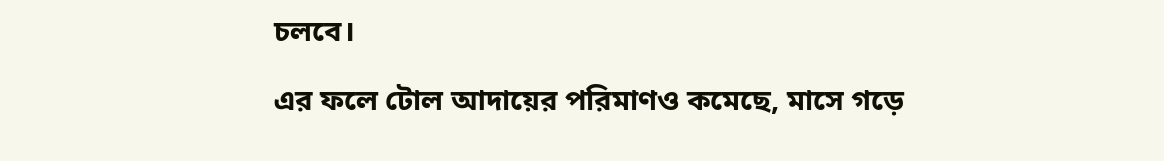চলবে।

এর ফলে টোল আদায়ের পরিমাণও কমেছে, মাসে গড়ে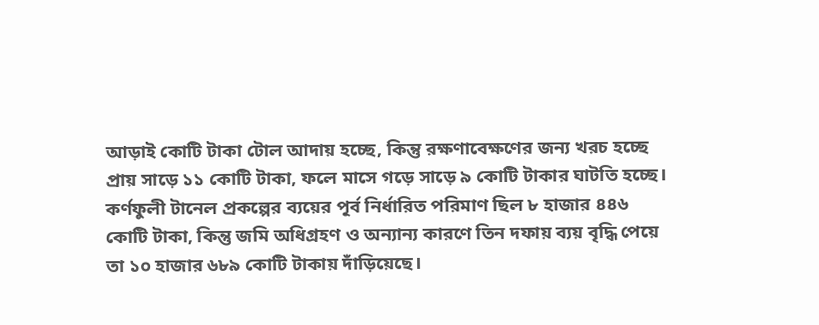আড়াই কোটি টাকা টোল আদায় হচ্ছে, কিন্তু রক্ষণাবেক্ষণের জন্য খরচ হচ্ছে প্রায় সাড়ে ১১ কোটি টাকা, ফলে মাসে গড়ে সাড়ে ৯ কোটি টাকার ঘাটতি হচ্ছে। কর্ণফুলী টানেল প্রকল্পের ব্যয়ের পূর্ব নির্ধারিত পরিমাণ ছিল ৮ হাজার ৪৪৬ কোটি টাকা, কিন্তু জমি অধিগ্রহণ ও অন্যান্য কারণে তিন দফায় ব্যয় বৃদ্ধি পেয়ে তা ১০ হাজার ৬৮৯ কোটি টাকায় দাঁড়িয়েছে।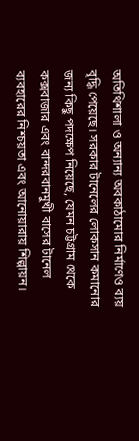অতিথিশালা ও অন্যান্য অবকাঠামোর নির্মাণেও ব্যয় বৃদ্ধি পেয়েছে। সরকার টানেলের লোকসান কমানোর জন্য কিছু পদক্ষেপ নিয়েছে, যেমন চট্টগ্রাম থেকে কক্সবাজার এবং বান্দরবানমুখী বাসের টানেল ব্যবহারের নিশ্চয়তা এবং আনোয়ারায় শিল্পায়ন।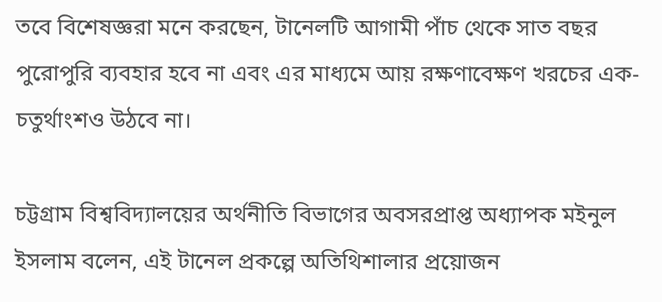তবে বিশেষজ্ঞরা মনে করছেন, টানেলটি আগামী পাঁচ থেকে সাত বছর পুরোপুরি ব্যবহার হবে না এবং এর মাধ্যমে আয় রক্ষণাবেক্ষণ খরচের এক-চতুর্থাংশও উঠবে না।

চট্টগ্রাম বিশ্ববিদ্যালয়ের অর্থনীতি বিভাগের অবসরপ্রাপ্ত অধ্যাপক মইনুল ইসলাম বলেন, এই টানেল প্রকল্পে অতিথিশালার প্রয়োজন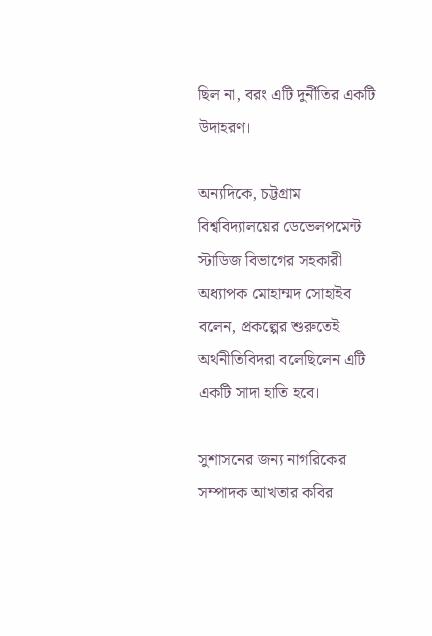ছিল না, বরং এটি দুর্নীতির একটি উদাহরণ।

অন্যদিকে, চট্টগ্রাম বিশ্ববিদ্যালয়ের ডেভেলপমেন্ট স্টাডিজ বিভাগের সহকারী অধ্যাপক মোহাম্মদ সোহাইব বলেন, প্রকল্পের শুরুতেই অর্থনীতিবিদরা বলেছিলেন এটি একটি সাদা হাতি হবে।

সুশাসনের জন্য নাগরিকের সম্পাদক আখতার কবির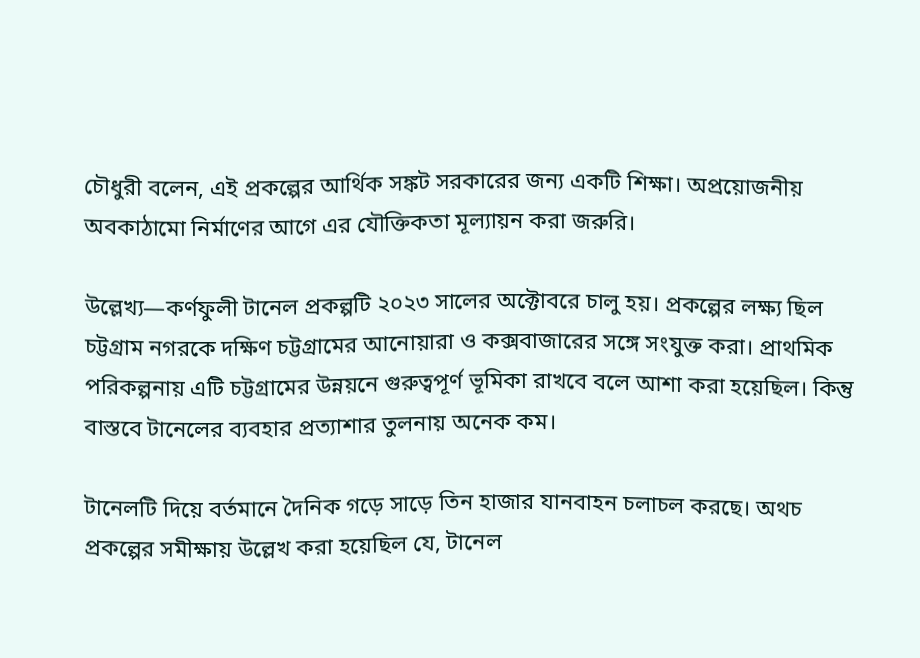চৌধুরী বলেন, এই প্রকল্পের আর্থিক সঙ্কট সরকারের জন্য একটি শিক্ষা। অপ্রয়োজনীয় অবকাঠামো নির্মাণের আগে এর যৌক্তিকতা মূল্যায়ন করা জরুরি।

উল্লেখ্য—কর্ণফুলী টানেল প্রকল্পটি ২০২৩ সালের অক্টোবরে চালু হয়। প্রকল্পের লক্ষ্য ছিল চট্টগ্রাম নগরকে দক্ষিণ চট্টগ্রামের আনোয়ারা ও কক্সবাজারের সঙ্গে সংযুক্ত করা। প্রাথমিক পরিকল্পনায় এটি চট্টগ্রামের উন্নয়নে গুরুত্বপূর্ণ ভূমিকা রাখবে বলে আশা করা হয়েছিল। কিন্তু বাস্তবে টানেলের ব্যবহার প্রত্যাশার তুলনায় অনেক কম।

টানেলটি দিয়ে বর্তমানে দৈনিক গড়ে সাড়ে তিন হাজার যানবাহন চলাচল করছে। অথচ প্রকল্পের সমীক্ষায় উল্লেখ করা হয়েছিল যে, টানেল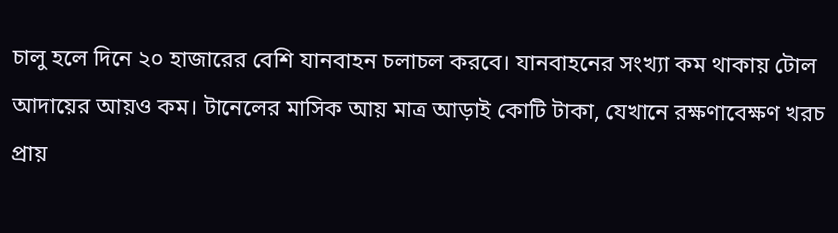চালু হলে দিনে ২০ হাজারের বেশি যানবাহন চলাচল করবে। যানবাহনের সংখ্যা কম থাকায় টোল আদায়ের আয়ও কম। টানেলের মাসিক আয় মাত্র আড়াই কোটি টাকা, যেখানে রক্ষণাবেক্ষণ খরচ প্রায়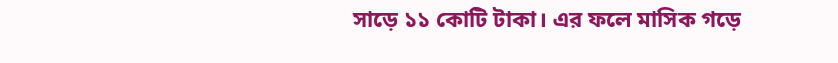সাড়ে ১১ কোটি টাকা। এর ফলে মাসিক গড়ে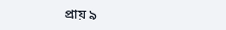প্রায় ৯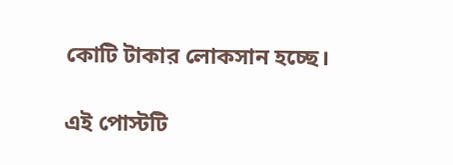কোটি টাকার লোকসান হচ্ছে।

এই পোস্টটি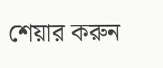শেয়ার করুন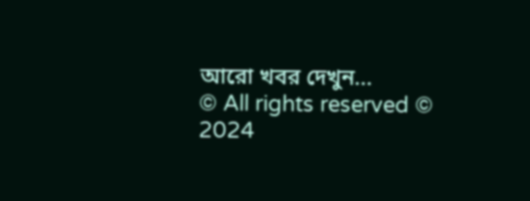আরো খবর দেখুন...
© All rights reserved © 2024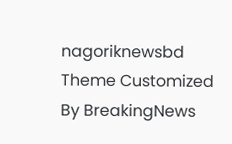nagoriknewsbd
Theme Customized By BreakingNews